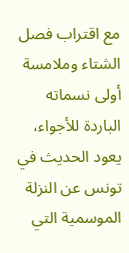مع اقتراب فصل الشتاء وملامسة أولى نسماته الباردة للأجواء، يعود الحديث في تونس عن النزلة الموسمية التي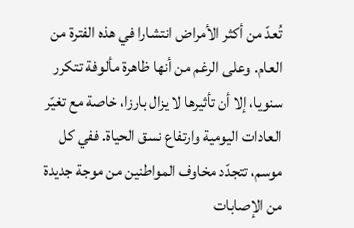تُعدّ من أكثر الأمراض انتشارا في هذه الفترة من العام. وعلى الرغم من أنها ظاهرة مألوفة تتكرر سنويا، إلا أن تأثيرها لا يزال بارزا، خاصة مع تغيّر العادات اليومية وارتفاع نسق الحياة. ففي كل موسم، تتجدّد مخاوف المواطنين من موجة جديدة من الإصابات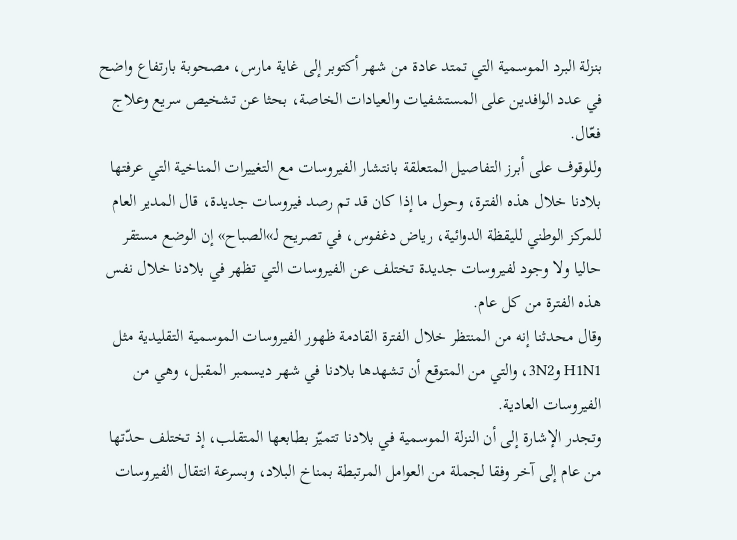بنزلة البرد الموسمية التي تمتد عادة من شهر أكتوبر إلى غاية مارس، مصحوبة بارتفاع واضح في عدد الوافدين على المستشفيات والعيادات الخاصة، بحثا عن تشخيص سريع وعلاج فعّال.
وللوقوف على أبرز التفاصيل المتعلقة بانتشار الفيروسات مع التغييرات المناخية التي عرفتها بلادنا خلال هذه الفترة، وحول ما إذا كان قد تم رصد فيروسات جديدة، قال المدير العام للمركز الوطني لليقظة الدوائية، رياض دغفوس، في تصريح لـ»الصباح» إن الوضع مستقر حاليا ولا وجود لفيروسات جديدة تختلف عن الفيروسات التي تظهر في بلادنا خلال نفس هذه الفترة من كل عام.
وقال محدثنا إنه من المنتظر خلال الفترة القادمة ظهور الفيروسات الموسمية التقليدية مثل H1N1 و3N2، والتي من المتوقع أن تشهدها بلادنا في شهر ديسمبر المقبل، وهي من الفيروسات العادية.
وتجدر الإشارة إلى أن النزلة الموسمية في بلادنا تتميّز بطابعها المتقلب، إذ تختلف حدّتها من عام إلى آخر وفقا لجملة من العوامل المرتبطة بمناخ البلاد، وبسرعة انتقال الفيروسات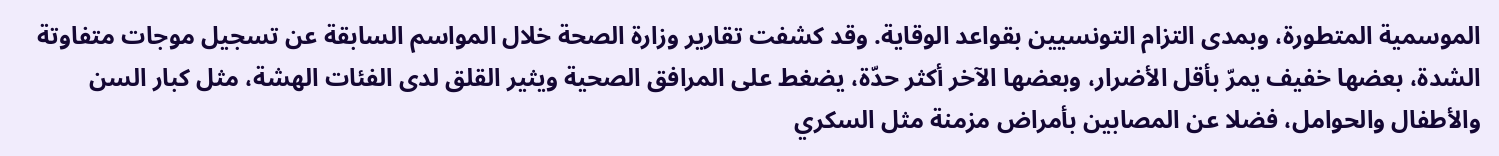الموسمية المتطورة، وبمدى التزام التونسيين بقواعد الوقاية. وقد كشفت تقارير وزارة الصحة خلال المواسم السابقة عن تسجيل موجات متفاوتة الشدة، بعضها خفيف يمرّ بأقل الأضرار، وبعضها الآخر أكثر حدّة، يضغط على المرافق الصحية ويثير القلق لدى الفئات الهشة، مثل كبار السن والأطفال والحوامل، فضلا عن المصابين بأمراض مزمنة مثل السكري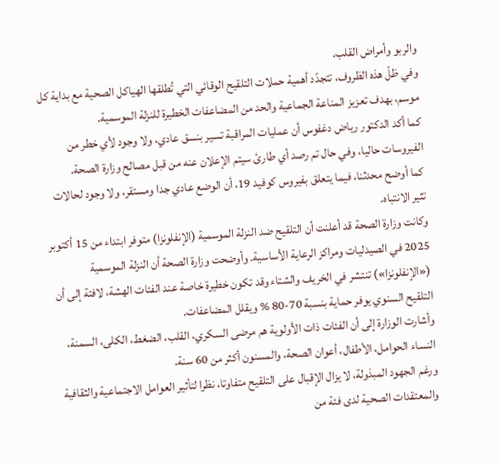والربو وأمراض القلب.
وفي ظلّ هذه الظروف، تتجدّد أهمية حملات التلقيح الوقائي التي تُطلقها الهياكل الصحية مع بداية كل موسم، بهدف تعزيز المناعة الجماعية والحد من المضاعفات الخطيرة للنزلة الموسمية.
كما أكد الدكتور رياض دغفوس أن عمليات المراقبة تسير بنسق عادي، ولا وجود لأي خطر من الفيروسات حاليا، وفي حال تم رصد أي طارئ سيتم الإعلان عنه من قبل مصالح وزارة الصحة.
كما أوضح محدثنا، فيما يتعلق بفيروس كوفيد 19، أن الوضع عادي جدا ومستقر، ولا وجود لحالات تثير الانتباه.
وكانت وزارة الصحة قد أعلنت أن التلقيح ضد النزلة الموسمية (الإنفلونزا) متوفر ابتداء من 15 أكتوبر 2025 في الصيدليات ومراكز الرعاية الأساسية. وأوضحت وزارة الصحة أن النزلة الموسمية («الإنفلونزا») تنتشر في الخريف والشتاء وقد تكون خطيرة خاصة عند الفئات الهشة، لافتة إلى أن التلقيح السنوي يوفر حماية بنسبة 70-80 % ويقلل المضاعفات.
وأشارت الوزارة إلى أن الفئات ذات الأولوية هم مرضى السكري، القلب، الضغط، الكلى، السمنة، النساء الحوامل، الأطفال، أعوان الصحة، والمسنون أكثر من 60 سنة.
ورغم الجهود المبذولة، لا يزال الإقبال على التلقيح متفاوتا، نظرا لتأثير العوامل الاجتماعية والثقافية والمعتقدات الصحية لدى فئة من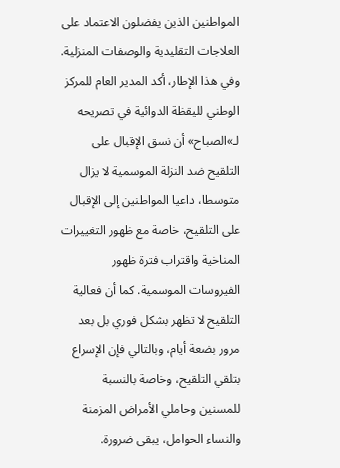المواطنين الذين يفضلون الاعتماد على العلاجات التقليدية والوصفات المنزلية.
وفي هذا الإطار، أكد المدير العام للمركز الوطني لليقظة الدوائية في تصريحه لـ»الصباح» أن نسق الإقبال على التلقيح ضد النزلة الموسمية لا يزال متوسطا، داعيا المواطنين إلى الإقبال على التلقيح، خاصة مع ظهور التغييرات المناخية واقتراب فترة ظهور الفيروسات الموسمية. كما أن فعالية التلقيح لا تظهر بشكل فوري بل بعد مرور بضعة أيام، وبالتالي فإن الإسراع بتلقي التلقيح، وخاصة بالنسبة للمسنين وحاملي الأمراض المزمنة والنساء الحوامل، يبقى ضرورة.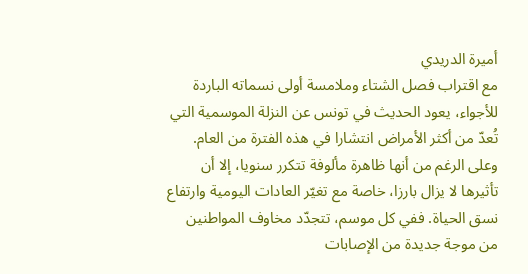أميرة الدريدي
مع اقتراب فصل الشتاء وملامسة أولى نسماته الباردة للأجواء، يعود الحديث في تونس عن النزلة الموسمية التي تُعدّ من أكثر الأمراض انتشارا في هذه الفترة من العام. وعلى الرغم من أنها ظاهرة مألوفة تتكرر سنويا، إلا أن تأثيرها لا يزال بارزا، خاصة مع تغيّر العادات اليومية وارتفاع نسق الحياة. ففي كل موسم، تتجدّد مخاوف المواطنين من موجة جديدة من الإصابات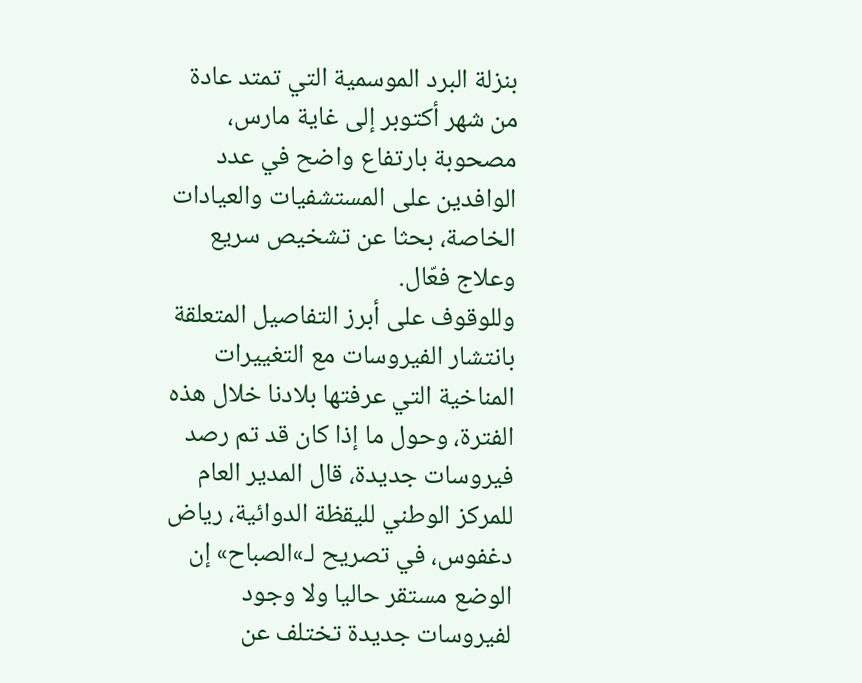بنزلة البرد الموسمية التي تمتد عادة من شهر أكتوبر إلى غاية مارس، مصحوبة بارتفاع واضح في عدد الوافدين على المستشفيات والعيادات الخاصة، بحثا عن تشخيص سريع وعلاج فعّال.
وللوقوف على أبرز التفاصيل المتعلقة بانتشار الفيروسات مع التغييرات المناخية التي عرفتها بلادنا خلال هذه الفترة، وحول ما إذا كان قد تم رصد فيروسات جديدة، قال المدير العام للمركز الوطني لليقظة الدوائية، رياض دغفوس، في تصريح لـ»الصباح» إن الوضع مستقر حاليا ولا وجود لفيروسات جديدة تختلف عن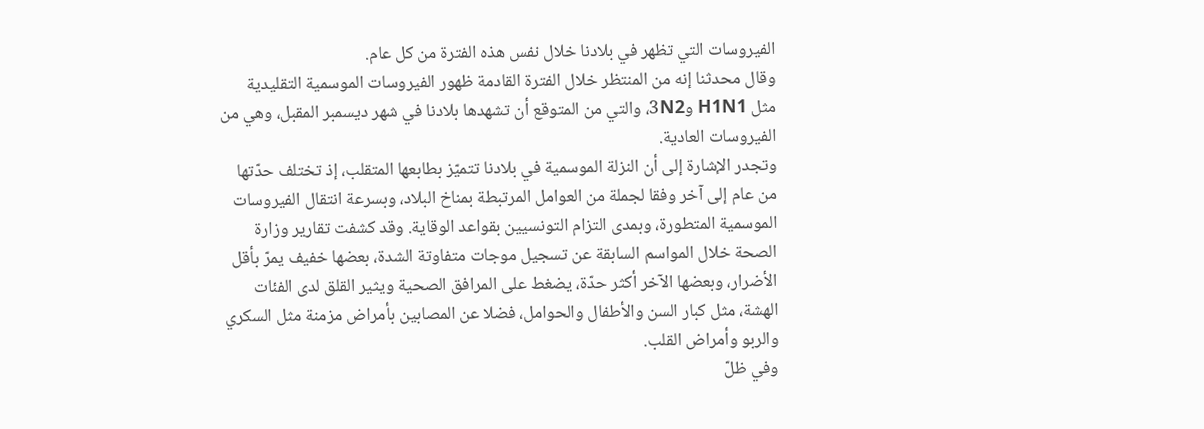الفيروسات التي تظهر في بلادنا خلال نفس هذه الفترة من كل عام.
وقال محدثنا إنه من المنتظر خلال الفترة القادمة ظهور الفيروسات الموسمية التقليدية مثل H1N1 و3N2، والتي من المتوقع أن تشهدها بلادنا في شهر ديسمبر المقبل، وهي من الفيروسات العادية.
وتجدر الإشارة إلى أن النزلة الموسمية في بلادنا تتميّز بطابعها المتقلب، إذ تختلف حدّتها من عام إلى آخر وفقا لجملة من العوامل المرتبطة بمناخ البلاد، وبسرعة انتقال الفيروسات الموسمية المتطورة، وبمدى التزام التونسيين بقواعد الوقاية. وقد كشفت تقارير وزارة الصحة خلال المواسم السابقة عن تسجيل موجات متفاوتة الشدة، بعضها خفيف يمرّ بأقل الأضرار، وبعضها الآخر أكثر حدّة، يضغط على المرافق الصحية ويثير القلق لدى الفئات الهشة، مثل كبار السن والأطفال والحوامل، فضلا عن المصابين بأمراض مزمنة مثل السكري والربو وأمراض القلب.
وفي ظلّ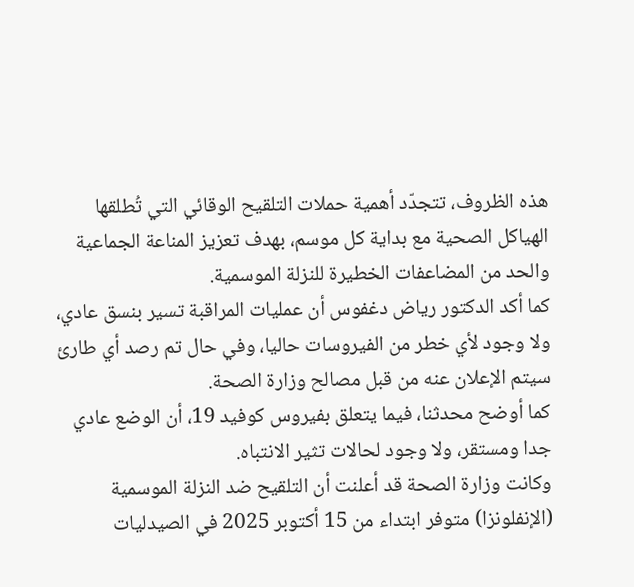هذه الظروف، تتجدّد أهمية حملات التلقيح الوقائي التي تُطلقها الهياكل الصحية مع بداية كل موسم، بهدف تعزيز المناعة الجماعية والحد من المضاعفات الخطيرة للنزلة الموسمية.
كما أكد الدكتور رياض دغفوس أن عمليات المراقبة تسير بنسق عادي، ولا وجود لأي خطر من الفيروسات حاليا، وفي حال تم رصد أي طارئ سيتم الإعلان عنه من قبل مصالح وزارة الصحة.
كما أوضح محدثنا، فيما يتعلق بفيروس كوفيد 19، أن الوضع عادي جدا ومستقر، ولا وجود لحالات تثير الانتباه.
وكانت وزارة الصحة قد أعلنت أن التلقيح ضد النزلة الموسمية (الإنفلونزا) متوفر ابتداء من 15 أكتوبر 2025 في الصيدليات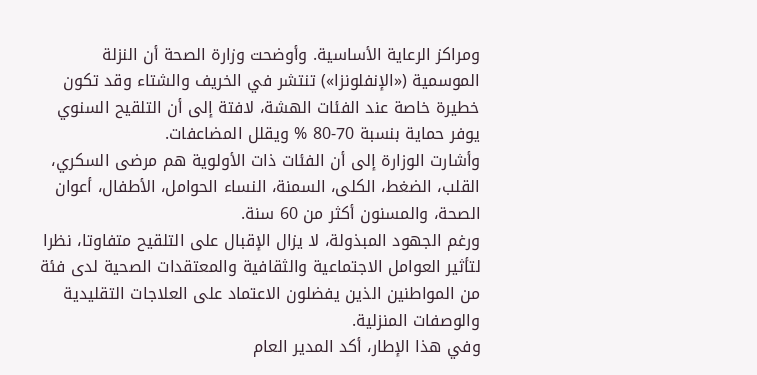ومراكز الرعاية الأساسية. وأوضحت وزارة الصحة أن النزلة الموسمية («الإنفلونزا») تنتشر في الخريف والشتاء وقد تكون خطيرة خاصة عند الفئات الهشة، لافتة إلى أن التلقيح السنوي يوفر حماية بنسبة 70-80 % ويقلل المضاعفات.
وأشارت الوزارة إلى أن الفئات ذات الأولوية هم مرضى السكري، القلب، الضغط، الكلى، السمنة، النساء الحوامل، الأطفال، أعوان الصحة، والمسنون أكثر من 60 سنة.
ورغم الجهود المبذولة، لا يزال الإقبال على التلقيح متفاوتا، نظرا لتأثير العوامل الاجتماعية والثقافية والمعتقدات الصحية لدى فئة من المواطنين الذين يفضلون الاعتماد على العلاجات التقليدية والوصفات المنزلية.
وفي هذا الإطار، أكد المدير العام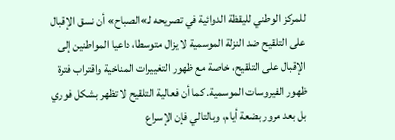للمركز الوطني لليقظة الدوائية في تصريحه لـ»الصباح» أن نسق الإقبال على التلقيح ضد النزلة الموسمية لا يزال متوسطا، داعيا المواطنين إلى الإقبال على التلقيح، خاصة مع ظهور التغييرات المناخية واقتراب فترة ظهور الفيروسات الموسمية. كما أن فعالية التلقيح لا تظهر بشكل فوري بل بعد مرور بضعة أيام، وبالتالي فإن الإسراع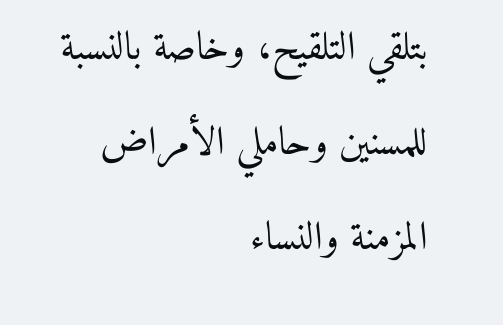بتلقي التلقيح، وخاصة بالنسبة للمسنين وحاملي الأمراض المزمنة والنساء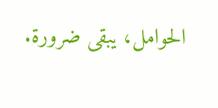الحوامل، يبقى ضرورة.